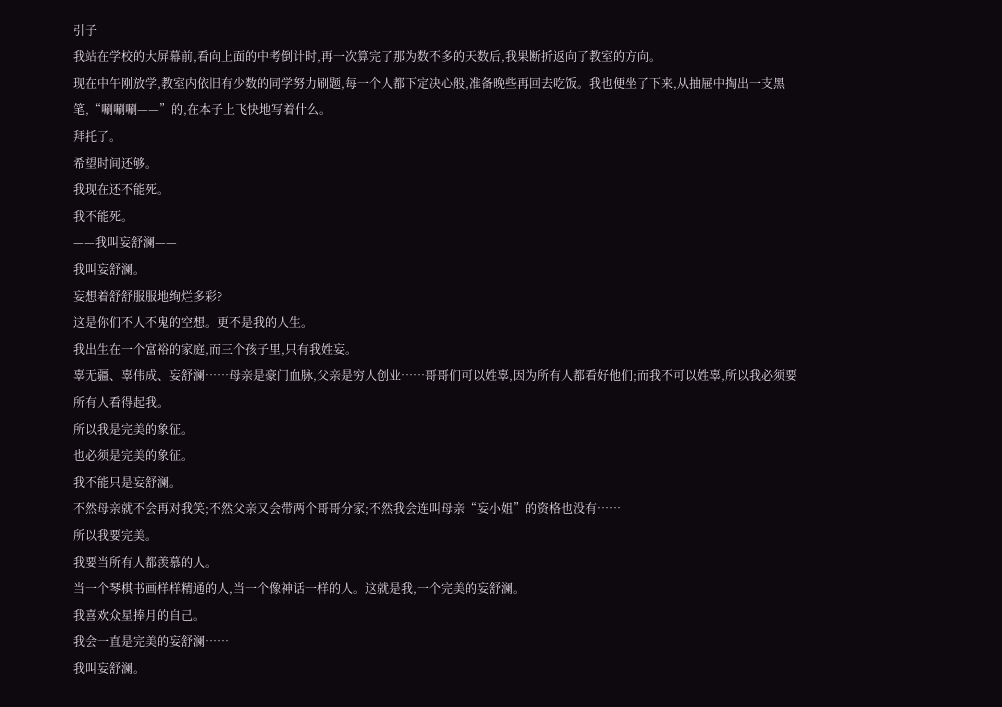引子
我站在学校的大屏幕前,看向上面的中考倒计时,再一次算完了那为数不多的天数后,我果断折返向了教室的方向。
现在中午刚放学,教室内依旧有少数的同学努力刷题,每一个人都下定决心般,准备晚些再回去吃饭。我也便坐了下来,从抽屉中掏出一支黑笔,“唰唰唰——”的,在本子上飞快地写着什么。
拜托了。
希望时间还够。
我现在还不能死。
我不能死。
——我叫妄舒澜——
我叫妄舒澜。
妄想着舒舒服服地绚烂多彩?
这是你们不人不鬼的空想。更不是我的人生。
我出生在一个富裕的家庭,而三个孩子里,只有我姓妄。
辜无疆、辜伟成、妄舒澜……母亲是豪门血脉,父亲是穷人创业……哥哥们可以姓辜,因为所有人都看好他们;而我不可以姓辜,所以我必须要所有人看得起我。
所以我是完美的象征。
也必须是完美的象征。
我不能只是妄舒澜。
不然母亲就不会再对我笑;不然父亲又会带两个哥哥分家;不然我会连叫母亲“妄小姐”的资格也没有……
所以我要完美。
我要当所有人都羡慕的人。
当一个琴棋书画样样精通的人,当一个像神话一样的人。这就是我,一个完美的妄舒澜。
我喜欢众星捧月的自己。
我会一直是完美的妄舒澜……
我叫妄舒澜。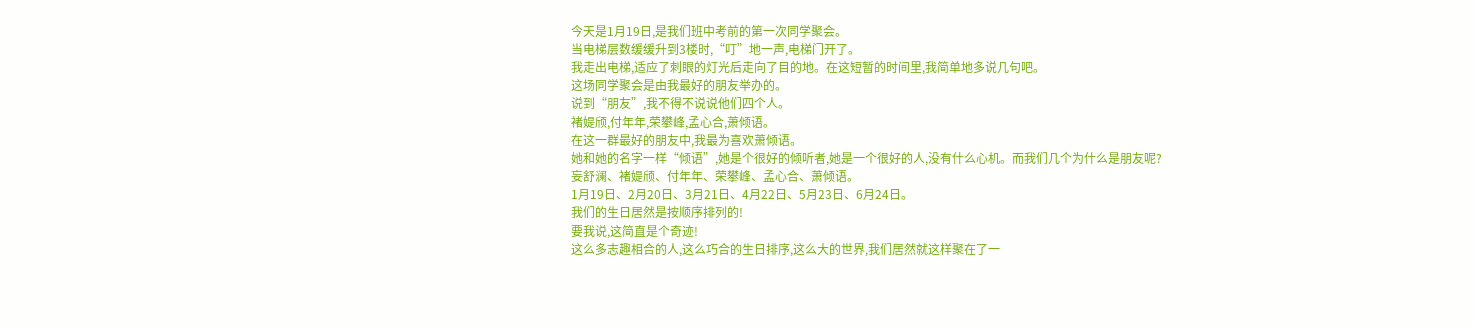今天是1月19日,是我们班中考前的第一次同学聚会。
当电梯层数缓缓升到3楼时,“叮”地一声,电梯门开了。
我走出电梯,适应了刺眼的灯光后走向了目的地。在这短暂的时间里,我简单地多说几句吧。
这场同学聚会是由我最好的朋友举办的。
说到“朋友”,我不得不说说他们四个人。
褚媞颀,付年年,荣攀峰,孟心合,萧倾语。
在这一群最好的朋友中,我最为喜欢萧倾语。
她和她的名字一样“倾语”,她是个很好的倾听者,她是一个很好的人,没有什么心机。而我们几个为什么是朋友呢?
妄舒澜、褚媞颀、付年年、荣攀峰、孟心合、萧倾语。
1月19日、2月20日、3月21日、4月22日、5月23日、6月24日。
我们的生日居然是按顺序排列的!
要我说,这简直是个奇迹!
这么多志趣相合的人,这么巧合的生日排序,这么大的世界,我们居然就这样聚在了一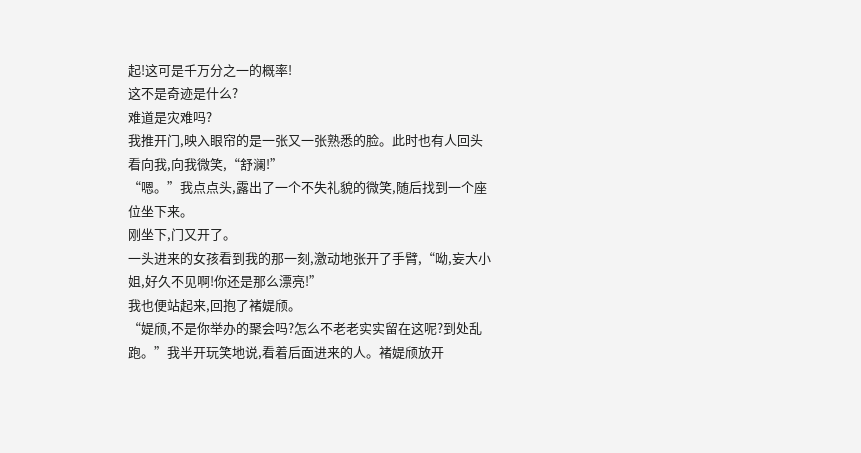起!这可是千万分之一的概率!
这不是奇迹是什么?
难道是灾难吗?
我推开门,映入眼帘的是一张又一张熟悉的脸。此时也有人回头看向我,向我微笑,“舒澜!”
“嗯。”我点点头,露出了一个不失礼貌的微笑,随后找到一个座位坐下来。
刚坐下,门又开了。
一头进来的女孩看到我的那一刻,激动地张开了手臂,“呦,妄大小姐,好久不见啊!你还是那么漂亮!”
我也便站起来,回抱了褚媞颀。
“媞颀,不是你举办的聚会吗?怎么不老老实实留在这呢?到处乱跑。”我半开玩笑地说,看着后面进来的人。褚媞颀放开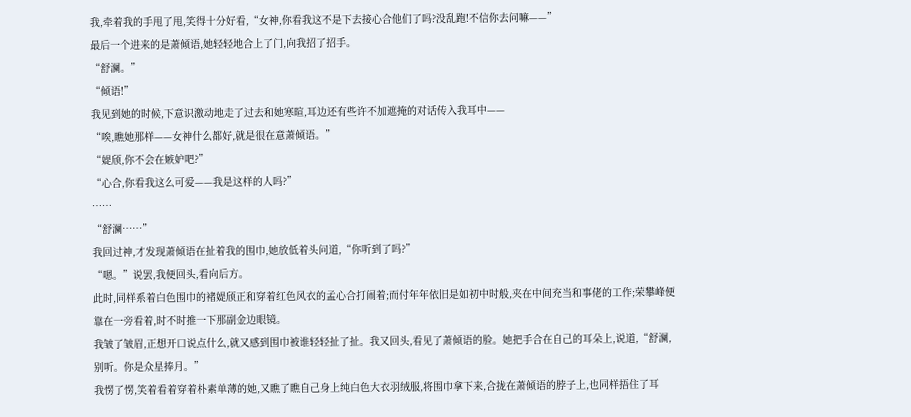我,牵着我的手甩了甩,笑得十分好看,“女神,你看我这不是下去接心合他们了吗?没乱跑!不信你去问嘛——”
最后一个进来的是萧倾语,她轻轻地合上了门,向我招了招手。
“舒澜。”
“倾语!”
我见到她的时候,下意识激动地走了过去和她寒暄,耳边还有些许不加遮掩的对话传入我耳中——
“唉,瞧她那样——女神什么都好,就是很在意萧倾语。”
“媞颀,你不会在嫉妒吧?”
“心合,你看我这么可爱——我是这样的人吗?”
……
“舒澜……”
我回过神,才发现萧倾语在扯着我的围巾,她放低着头问道,“你听到了吗?”
“嗯。”说罢,我便回头,看向后方。
此时,同样系着白色围巾的褚媞颀正和穿着红色风衣的孟心合打闹着;而付年年依旧是如初中时般,夹在中间充当和事佬的工作;荣攀峰便靠在一旁看着,时不时推一下那副金边眼镜。
我皱了皱眉,正想开口说点什么,就又感到围巾被谁轻轻扯了扯。我又回头,看见了萧倾语的脸。她把手合在自己的耳朵上,说道,“舒澜,别听。你是众星捧月。”
我愣了愣,笑着看着穿着朴素单薄的她,又瞧了瞧自己身上纯白色大衣羽绒服,将围巾拿下来,合拢在萧倾语的脖子上,也同样捂住了耳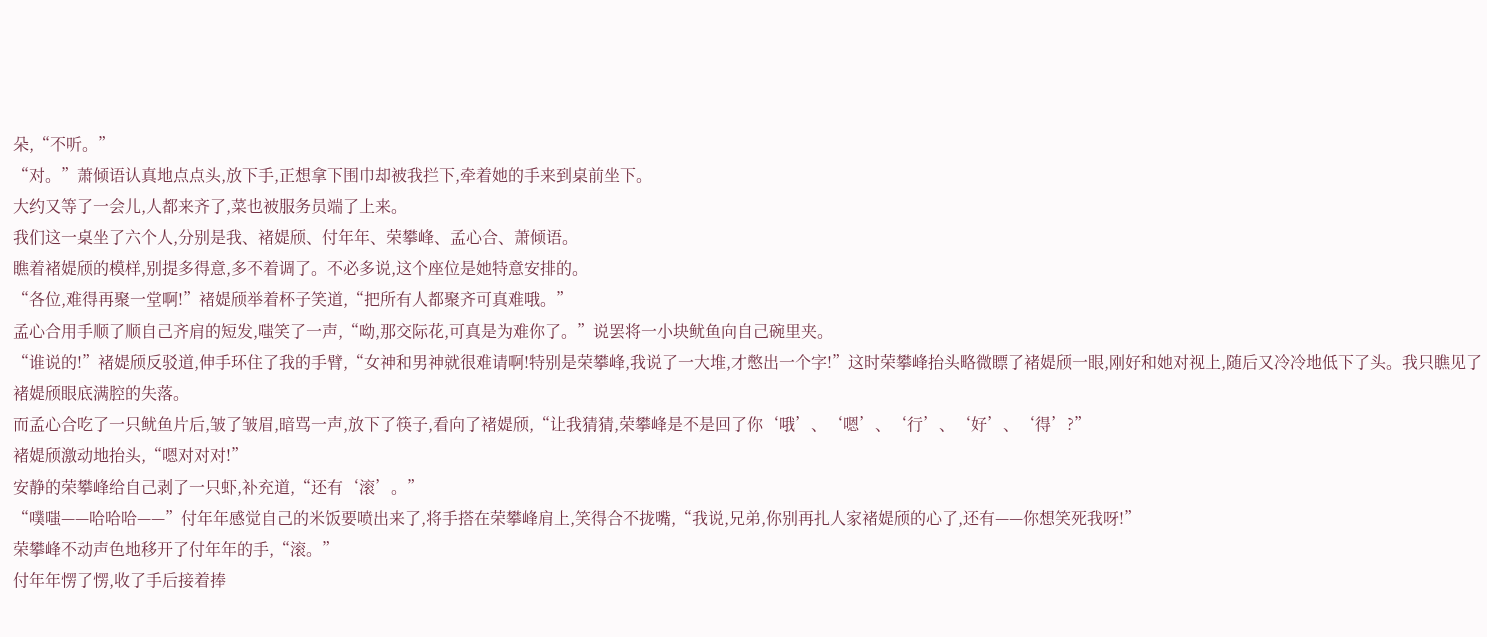朵,“不听。”
“对。”萧倾语认真地点点头,放下手,正想拿下围巾却被我拦下,牵着她的手来到桌前坐下。
大约又等了一会儿,人都来齐了,菜也被服务员端了上来。
我们这一桌坐了六个人,分别是我、褚媞颀、付年年、荣攀峰、孟心合、萧倾语。
瞧着褚媞颀的模样,别提多得意,多不着调了。不必多说,这个座位是她特意安排的。
“各位,难得再聚一堂啊!”褚媞颀举着杯子笑道,“把所有人都聚齐可真难哦。”
孟心合用手顺了顺自己齐肩的短发,嗤笑了一声,“呦,那交际花,可真是为难你了。”说罢将一小块鱿鱼向自己碗里夹。
“谁说的!”褚媞颀反驳道,伸手环住了我的手臂,“女神和男神就很难请啊!特别是荣攀峰,我说了一大堆,才憋出一个字!”这时荣攀峰抬头略微瞟了褚媞颀一眼,刚好和她对视上,随后又冷冷地低下了头。我只瞧见了褚媞颀眼底满腔的失落。
而孟心合吃了一只鱿鱼片后,皱了皱眉,暗骂一声,放下了筷子,看向了褚媞颀,“让我猜猜,荣攀峰是不是回了你‘哦’、‘嗯’、‘行’、‘好’、‘得’?”
褚媞颀激动地抬头,“嗯对对对!”
安静的荣攀峰给自己剥了一只虾,补充道,“还有‘滚’。”
“噗嗤——哈哈哈——”付年年感觉自己的米饭要喷出来了,将手搭在荣攀峰肩上,笑得合不拢嘴,“我说,兄弟,你别再扎人家褚媞颀的心了,还有——你想笑死我呀!”
荣攀峰不动声色地移开了付年年的手,“滚。”
付年年愣了愣,收了手后接着捧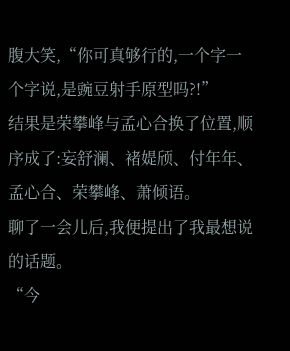腹大笑,“你可真够行的,一个字一个字说,是豌豆射手原型吗?!”
结果是荣攀峰与孟心合换了位置,顺序成了:妄舒澜、褚媞颀、付年年、孟心合、荣攀峰、萧倾语。
聊了一会儿后,我便提出了我最想说的话题。
“今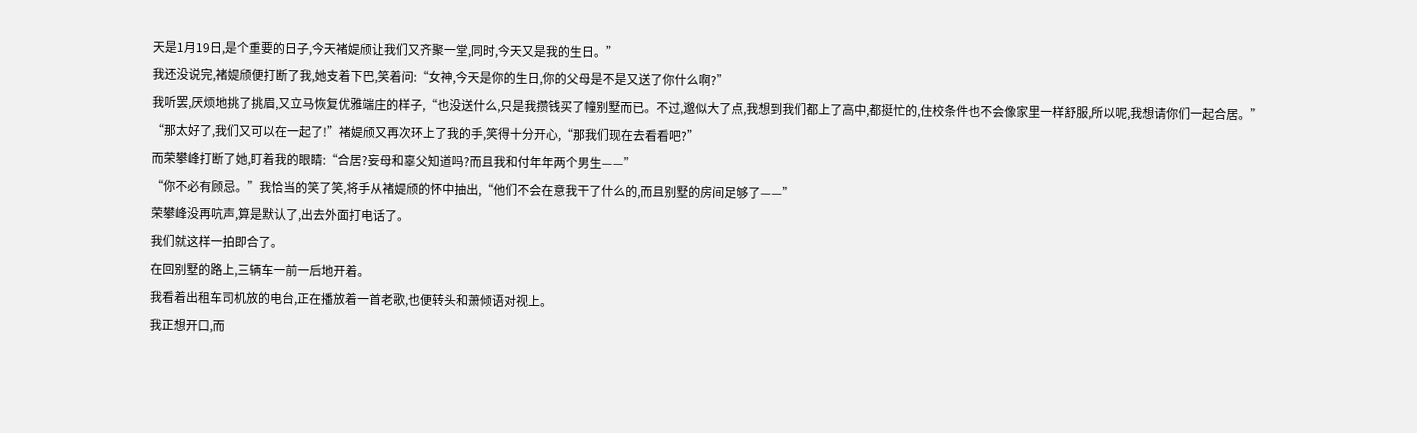天是1月19日,是个重要的日子,今天褚媞颀让我们又齐聚一堂,同时,今天又是我的生日。”
我还没说完,褚媞颀便打断了我,她支着下巴,笑着问:“女神,今天是你的生日,你的父母是不是又送了你什么啊?”
我听罢,厌烦地挑了挑眉,又立马恢复优雅端庄的样子,“也没送什么,只是我攒钱买了幢别墅而已。不过,邈似大了点,我想到我们都上了高中,都挺忙的,住校条件也不会像家里一样舒服,所以呢,我想请你们一起合居。”
“那太好了,我们又可以在一起了!”褚媞颀又再次环上了我的手,笑得十分开心,“那我们现在去看看吧?”
而荣攀峰打断了她,盯着我的眼睛:“合居?妄母和辜父知道吗?而且我和付年年两个男生——”
“你不必有顾忌。”我恰当的笑了笑,将手从褚媞颀的怀中抽出,“他们不会在意我干了什么的,而且别墅的房间足够了——”
荣攀峰没再吭声,算是默认了,出去外面打电话了。
我们就这样一拍即合了。
在回别墅的路上,三辆车一前一后地开着。
我看着出租车司机放的电台,正在播放着一首老歌,也便转头和萧倾语对视上。
我正想开口,而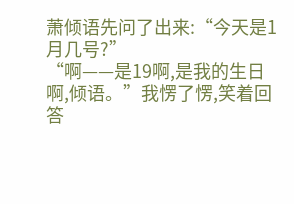萧倾语先问了出来:“今天是1月几号?”
“啊——是19啊,是我的生日啊,倾语。”我愣了愣,笑着回答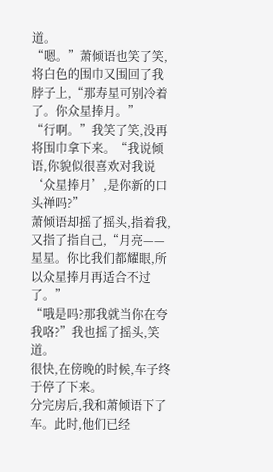道。
“嗯。”萧倾语也笑了笑,将白色的围巾又围回了我脖子上,“那寿星可别冷着了。你众星捧月。”
“行啊。”我笑了笑,没再将围巾拿下来。“我说倾语,你貌似很喜欢对我说‘众星捧月’,是你新的口头禅吗?”
萧倾语却摇了摇头,指着我,又指了指自己,“月亮——星星。你比我们都耀眼,所以众星捧月再适合不过了。”
“哦是吗?那我就当你在夸我咯?”我也摇了摇头,笑道。
很快,在傍晚的时候,车子终于停了下来。
分完房后,我和萧倾语下了车。此时,他们已经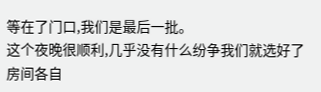等在了门口,我们是最后一批。
这个夜晚很顺利,几乎没有什么纷争我们就选好了房间各自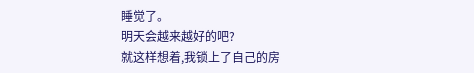睡觉了。
明天会越来越好的吧?
就这样想着,我锁上了自己的房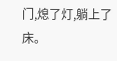门,熄了灯,躺上了床。